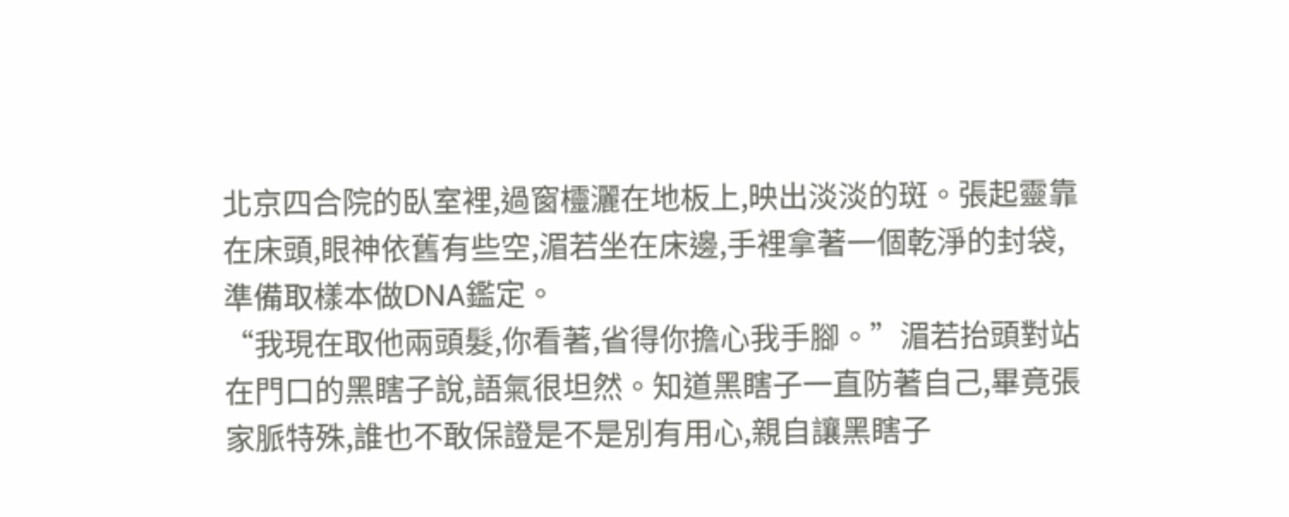北京四合院的臥室裡,過窗欞灑在地板上,映出淡淡的斑。張起靈靠在床頭,眼神依舊有些空,湄若坐在床邊,手裡拿著一個乾淨的封袋,準備取樣本做DNA鑑定。
“我現在取他兩頭髮,你看著,省得你擔心我手腳。”湄若抬頭對站在門口的黑瞎子說,語氣很坦然。知道黑瞎子一直防著自己,畢竟張家脈特殊,誰也不敢保證是不是別有用心,親自讓黑瞎子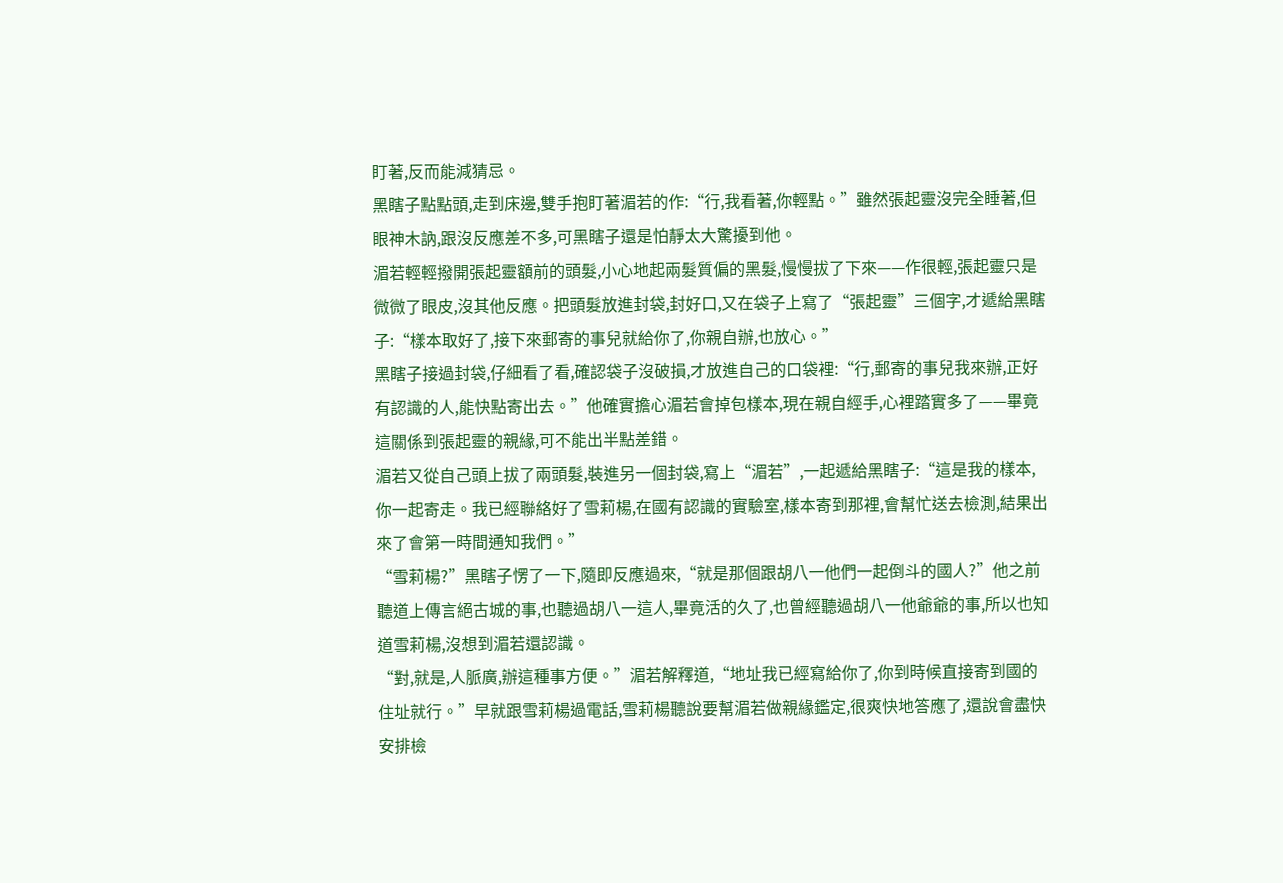盯著,反而能減猜忌。
黑瞎子點點頭,走到床邊,雙手抱盯著湄若的作:“行,我看著,你輕點。”雖然張起靈沒完全睡著,但眼神木訥,跟沒反應差不多,可黑瞎子還是怕靜太大驚擾到他。
湄若輕輕撥開張起靈額前的頭髮,小心地起兩髮質偏的黑髮,慢慢拔了下來——作很輕,張起靈只是微微了眼皮,沒其他反應。把頭髮放進封袋,封好口,又在袋子上寫了“張起靈”三個字,才遞給黑瞎子:“樣本取好了,接下來郵寄的事兒就給你了,你親自辦,也放心。”
黑瞎子接過封袋,仔細看了看,確認袋子沒破損,才放進自己的口袋裡:“行,郵寄的事兒我來辦,正好有認識的人,能快點寄出去。”他確實擔心湄若會掉包樣本,現在親自經手,心裡踏實多了——畢竟這關係到張起靈的親緣,可不能出半點差錯。
湄若又從自己頭上拔了兩頭髮,裝進另一個封袋,寫上“湄若”,一起遞給黑瞎子:“這是我的樣本,你一起寄走。我已經聯絡好了雪莉楊,在國有認識的實驗室,樣本寄到那裡,會幫忙送去檢測,結果出來了會第一時間通知我們。”
“雪莉楊?”黑瞎子愣了一下,隨即反應過來,“就是那個跟胡八一他們一起倒斗的國人?”他之前聽道上傳言絕古城的事,也聽過胡八一這人,畢竟活的久了,也曾經聽過胡八一他爺爺的事,所以也知道雪莉楊,沒想到湄若還認識。
“對,就是,人脈廣,辦這種事方便。”湄若解釋道,“地址我已經寫給你了,你到時候直接寄到國的住址就行。”早就跟雪莉楊過電話,雪莉楊聽說要幫湄若做親緣鑑定,很爽快地答應了,還說會盡快安排檢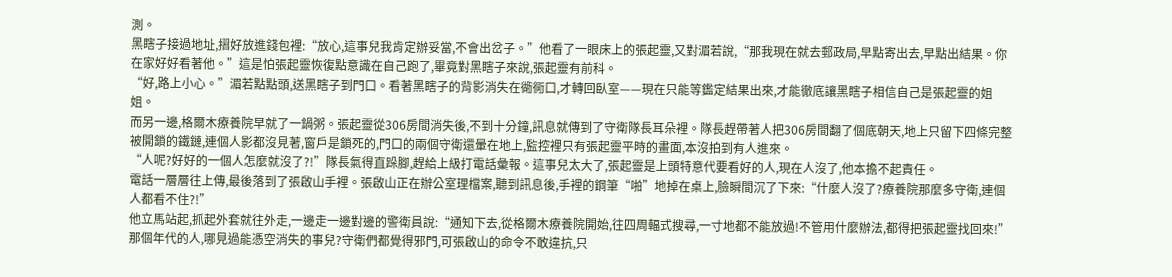測。
黑瞎子接過地址,摺好放進錢包裡:“放心,這事兒我肯定辦妥當,不會出岔子。”他看了一眼床上的張起靈,又對湄若說,“那我現在就去郵政局,早點寄出去,早點出結果。你在家好好看著他。”這是怕張起靈恢復點意識在自己跑了,畢竟對黑瞎子來說,張起靈有前科。
“好,路上小心。”湄若點點頭,送黑瞎子到門口。看著黑瞎子的背影消失在衚衕口,才轉回臥室——現在只能等鑑定結果出來,才能徹底讓黑瞎子相信自己是張起靈的姐姐。
而另一邊,格爾木療養院早就了一鍋粥。張起靈從306房間消失後,不到十分鐘,訊息就傳到了守衛隊長耳朵裡。隊長趕帶著人把306房間翻了個底朝天,地上只留下四條完整被開鎖的鐵鏈,連個人影都沒見著,窗戶是鎖死的,門口的兩個守衛還暈在地上,監控裡只有張起靈平時的畫面,本沒拍到有人進來。
“人呢?好好的一個人怎麼就沒了?!”隊長氣得直跺腳,趕給上級打電話彙報。這事兒太大了,張起靈是上頭特意代要看好的人,現在人沒了,他本擔不起責任。
電話一層層往上傳,最後落到了張啟山手裡。張啟山正在辦公室理檔案,聽到訊息後,手裡的鋼筆“啪”地掉在桌上,臉瞬間沉了下來:“什麼人沒了?療養院那麼多守衛,連個人都看不住?!”
他立馬站起,抓起外套就往外走,一邊走一邊對邊的警衛員說:“通知下去,從格爾木療養院開始,往四周輻式搜尋,一寸地都不能放過!不管用什麼辦法,都得把張起靈找回來!”
那個年代的人,哪見過能憑空消失的事兒?守衛們都覺得邪門,可張啟山的命令不敢違抗,只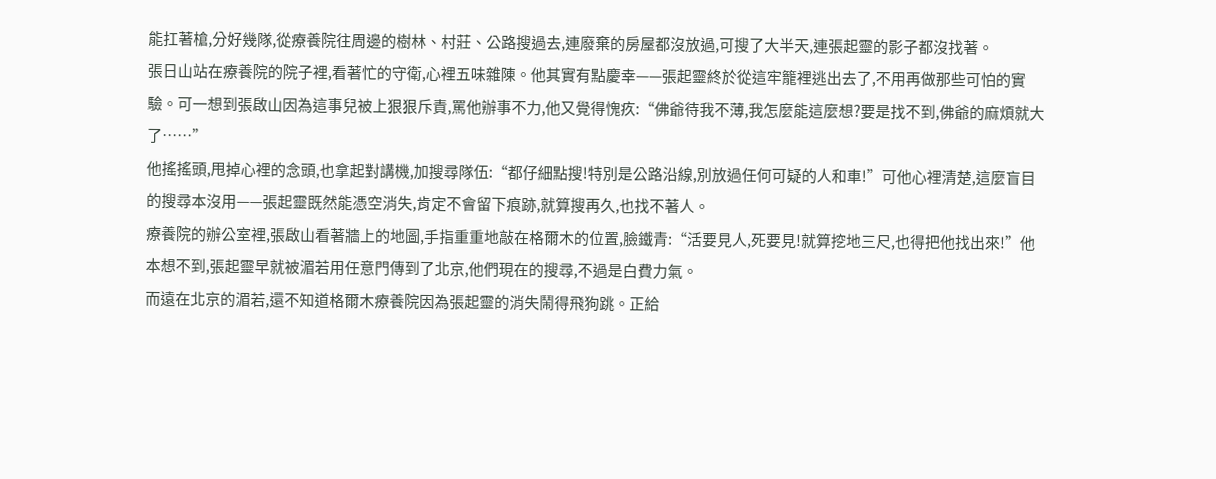能扛著槍,分好幾隊,從療養院往周邊的樹林、村莊、公路搜過去,連廢棄的房屋都沒放過,可搜了大半天,連張起靈的影子都沒找著。
張日山站在療養院的院子裡,看著忙的守衛,心裡五味雜陳。他其實有點慶幸——張起靈終於從這牢籠裡逃出去了,不用再做那些可怕的實驗。可一想到張啟山因為這事兒被上狠狠斥責,罵他辦事不力,他又覺得愧疚:“佛爺待我不薄,我怎麼能這麼想?要是找不到,佛爺的麻煩就大了……”
他搖搖頭,甩掉心裡的念頭,也拿起對講機,加搜尋隊伍:“都仔細點搜!特別是公路沿線,別放過任何可疑的人和車!”可他心裡清楚,這麼盲目的搜尋本沒用——張起靈既然能憑空消失,肯定不會留下痕跡,就算搜再久,也找不著人。
療養院的辦公室裡,張啟山看著牆上的地圖,手指重重地敲在格爾木的位置,臉鐵青:“活要見人,死要見!就算挖地三尺,也得把他找出來!”他本想不到,張起靈早就被湄若用任意門傳到了北京,他們現在的搜尋,不過是白費力氣。
而遠在北京的湄若,還不知道格爾木療養院因為張起靈的消失鬧得飛狗跳。正給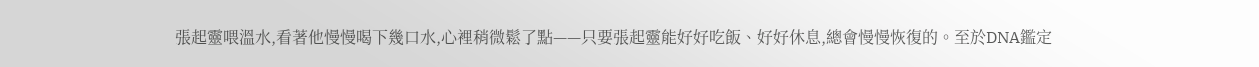張起靈喂溫水,看著他慢慢喝下幾口水,心裡稍微鬆了點——只要張起靈能好好吃飯、好好休息,總會慢慢恢復的。至於DNA鑑定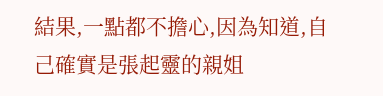結果,一點都不擔心,因為知道,自己確實是張起靈的親姐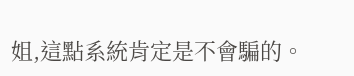姐,這點系統肯定是不會騙的。